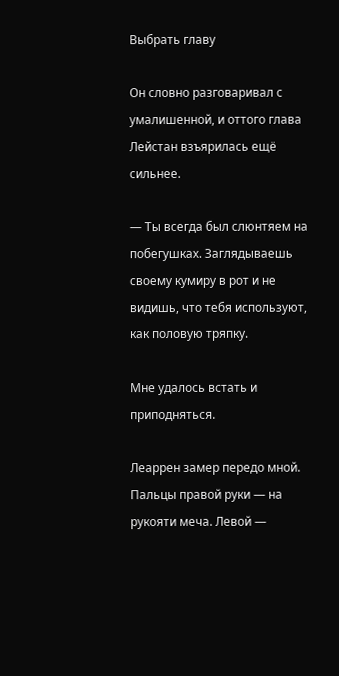Выбрать главу

Он словно разговаривал с умалишенной, и оттого глава Лейстан взъярилась ещё сильнее.

— Ты всегда был слюнтяем на побегушках. Заглядываешь своему кумиру в рот и не видишь, что тебя используют, как половую тряпку.

Мне удалось встать и приподняться.

Леаррен замер передо мной. Пальцы правой руки — на рукояти меча. Левой —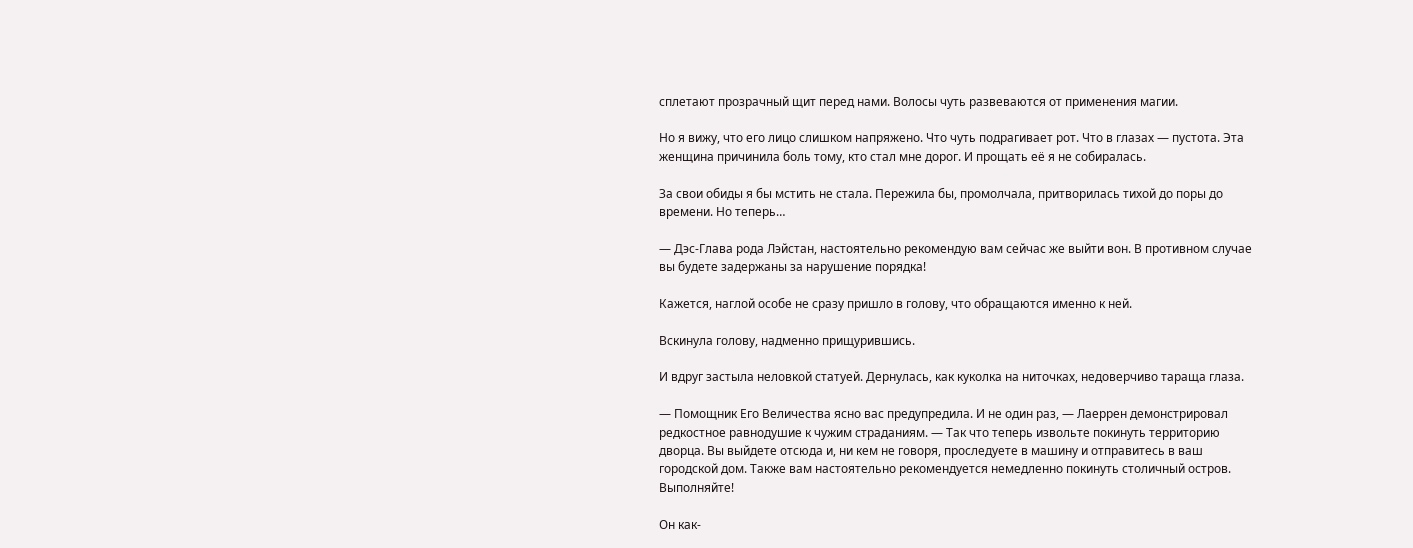сплетают прозрачный щит перед нами. Волосы чуть развеваются от применения магии.

Но я вижу, что его лицо слишком напряжено. Что чуть подрагивает рот. Что в глазах — пустота. Эта женщина причинила боль тому, кто стал мне дорог. И прощать её я не собиралась.

За свои обиды я бы мстить не стала. Пережила бы, промолчала, притворилась тихой до поры до времени. Но теперь…

— Дэс-Глава рода Лэйстан, настоятельно рекомендую вам сейчас же выйти вон. В противном случае вы будете задержаны за нарушение порядка!

Кажется, наглой особе не сразу пришло в голову, что обращаются именно к ней.

Вскинула голову, надменно прищурившись.

И вдруг застыла неловкой статуей. Дернулась, как куколка на ниточках, недоверчиво тараща глаза.

— Помощник Его Величества ясно вас предупредила. И не один раз, — Лаеррен демонстрировал редкостное равнодушие к чужим страданиям. — Так что теперь извольте покинуть территорию дворца. Вы выйдете отсюда и, ни кем не говоря, проследуете в машину и отправитесь в ваш городской дом. Также вам настоятельно рекомендуется немедленно покинуть столичный остров. Выполняйте!

Он как-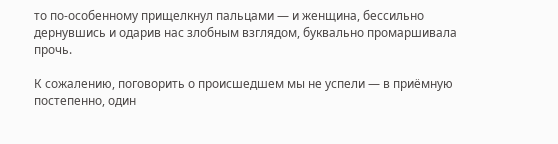то по-особенному прищелкнул пальцами — и женщина, бессильно дернувшись и одарив нас злобным взглядом, буквально промаршивала прочь.

К сожалению, поговорить о происшедшем мы не успели — в приёмную постепенно, один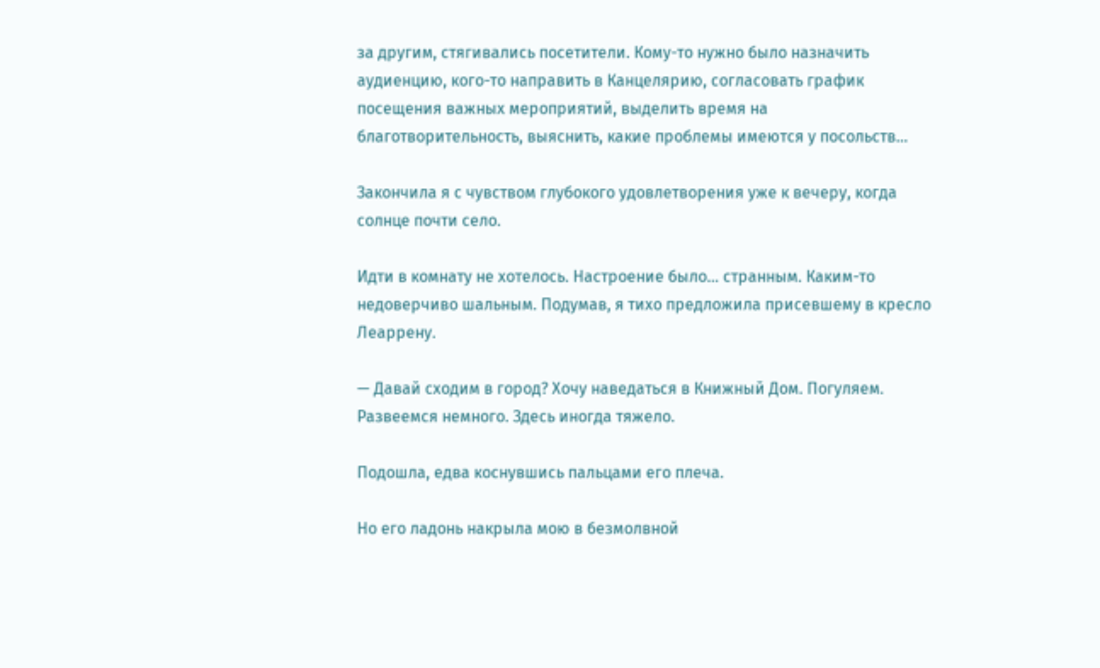за другим, стягивались посетители. Кому-то нужно было назначить аудиенцию, кого-то направить в Канцелярию, согласовать график посещения важных мероприятий, выделить время на благотворительность, выяснить, какие проблемы имеются у посольств…

Закончила я с чувством глубокого удовлетворения уже к вечеру, когда солнце почти село.

Идти в комнату не хотелось. Настроение было… странным. Каким-то недоверчиво шальным. Подумав, я тихо предложила присевшему в кресло Леаррену.

— Давай сходим в город? Хочу наведаться в Книжный Дом. Погуляем. Развеемся немного. Здесь иногда тяжело.

Подошла, едва коснувшись пальцами его плеча.

Но его ладонь накрыла мою в безмолвной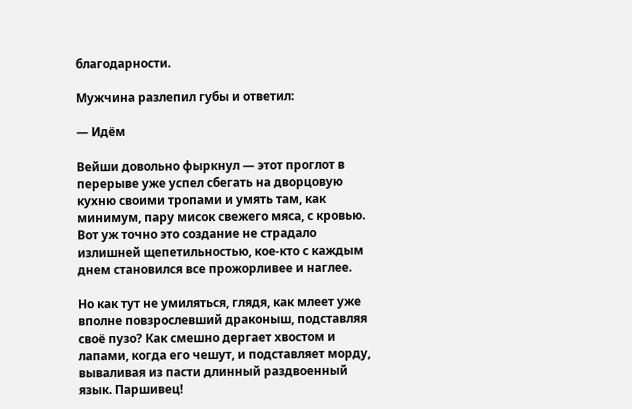благодарности.

Мужчина разлепил губы и ответил:

— Идём

Вейши довольно фыркнул — этот проглот в перерыве уже успел сбегать на дворцовую кухню своими тропами и умять там, как минимум, пару мисок свежего мяса, с кровью. Вот уж точно это создание не страдало излишней щепетильностью, кое-кто с каждым днем становился все прожорливее и наглее.

Но как тут не умиляться, глядя, как млеет уже вполне повзрослевший драконыш, подставляя своё пузо? Как смешно дергает хвостом и лапами, когда его чешут, и подставляет морду, вываливая из пасти длинный раздвоенный язык. Паршивец!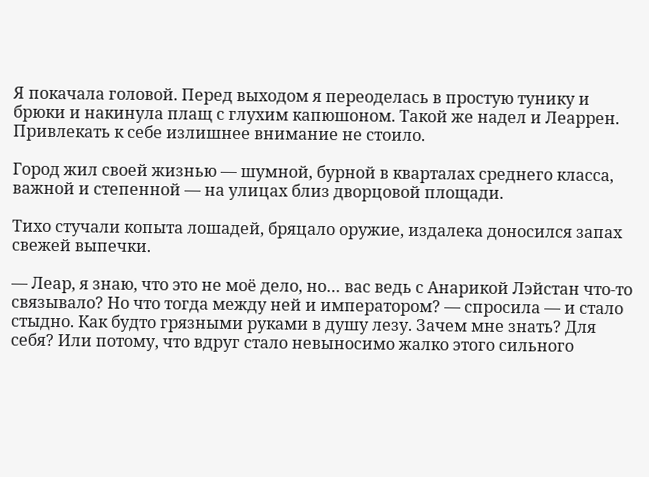Я покачала головой. Перед выходом я переоделась в простую тунику и брюки и накинула плащ с глухим капюшоном. Такой же надел и Леаррен. Привлекать к себе излишнее внимание не стоило.

Город жил своей жизнью — шумной, бурной в кварталах среднего класса, важной и степенной — на улицах близ дворцовой площади.

Тихо стучали копыта лошадей, бряцало оружие, издалека доносился запах свежей выпечки.

— Леар, я знаю, что это не моё дело, но… вас ведь с Анарикой Лэйстан что-то связывало? Но что тогда между ней и императором? — спросила — и стало стыдно. Как будто грязными руками в душу лезу. Зачем мне знать? Для себя? Или потому, что вдруг стало невыносимо жалко этого сильного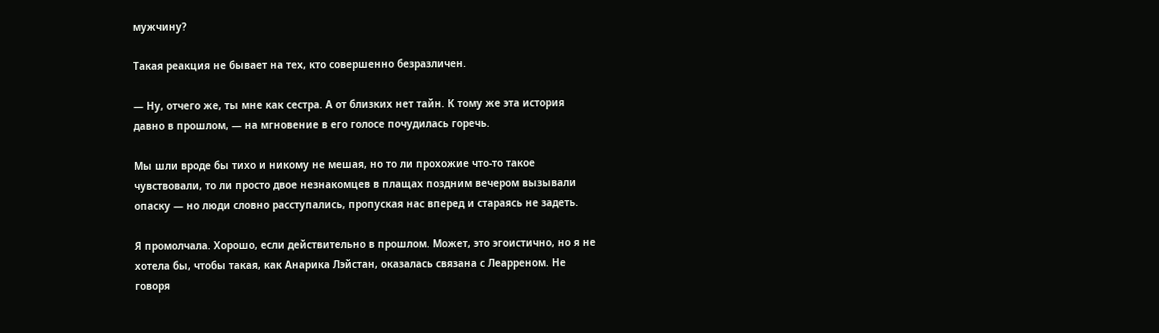мужчину?

Такая реакция не бывает на тех, кто совершенно безразличен.

— Ну, отчего же, ты мне как сестра. А от близких нет тайн. К тому же эта история давно в прошлом, — на мгновение в его голосе почудилась горечь.

Мы шли вроде бы тихо и никому не мешая, но то ли прохожие что-то такое чувствовали, то ли просто двое незнакомцев в плащах поздним вечером вызывали опаску — но люди словно расступались, пропуская нас вперед и стараясь не задеть.

Я промолчала. Хорошо, если действительно в прошлом. Может, это эгоистично, но я не хотела бы, чтобы такая, как Анарика Лэйстан, оказалась связана с Леарреном. Не говоря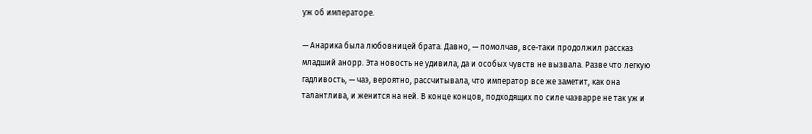уж об императоре.

— Анарика была любовницей брата. Давно, — помолчав, все-таки продолжил рассказ младший анорр. Эта новость не удивила, да и особых чувств не вызвала. Разве что легкую гадливость, — чаэ, вероятно, рассчитывала, что император все же заметит, как она талантлива, и женится на ней. В конце концов, подходящих по силе чаэварре не так уж и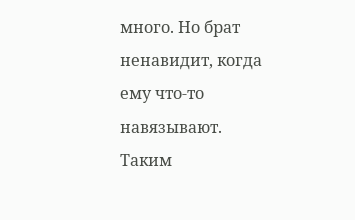много. Но брат ненавидит, когда ему что-то навязывают. Таким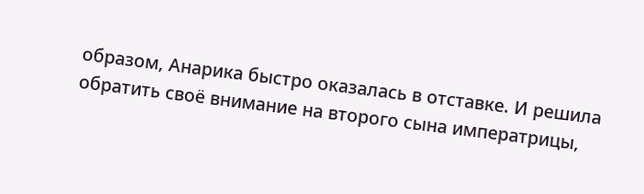образом, Анарика быстро оказалась в отставке. И решила обратить своё внимание на второго сына императрицы,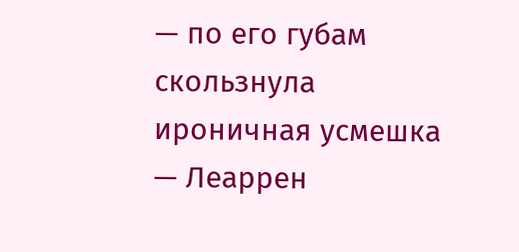— по его губам скользнула ироничная усмешка — Леаррен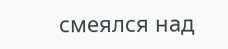смеялся над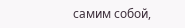самим собой,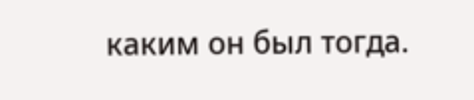каким он был тогда.